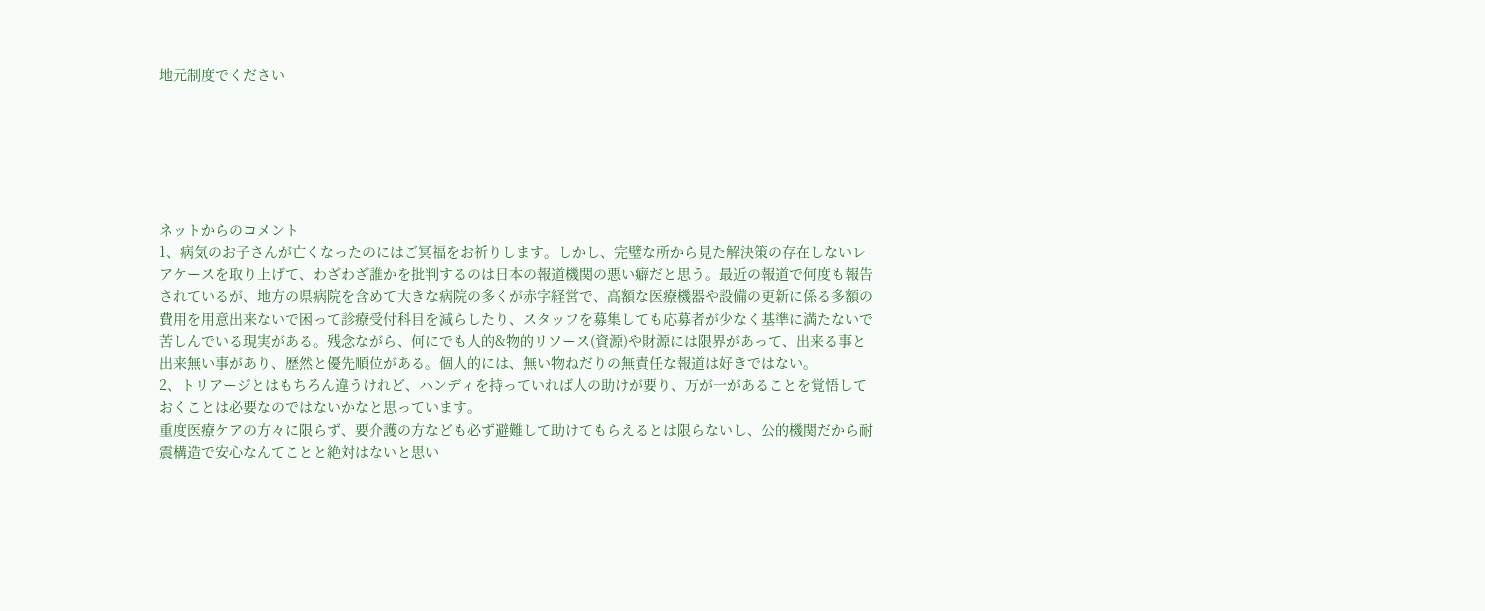地元制度でください






ネットからのコメント
1、病気のお子さんが亡くなったのにはご冥福をお祈りします。しかし、完璧な所から見た解決策の存在しないレアケースを取り上げて、わざわざ誰かを批判するのは日本の報道機関の悪い癖だと思う。最近の報道で何度も報告されているが、地方の県病院を含めて大きな病院の多くが赤字経営で、高額な医療機器や設備の更新に係る多額の費用を用意出来ないで困って診療受付科目を減らしたり、スタッフを募集しても応募者が少なく基準に満たないで苦しんでいる現実がある。残念ながら、何にでも人的&物的リソース(資源)や財源には限界があって、出来る事と出来無い事があり、歴然と優先順位がある。個人的には、無い物ねだりの無責任な報道は好きではない。
2、トリアージとはもちろん違うけれど、ハンディを持っていれば人の助けが要り、万が一があることを覚悟しておくことは必要なのではないかなと思っています。
重度医療ケアの方々に限らず、要介護の方なども必ず避難して助けてもらえるとは限らないし、公的機関だから耐震構造で安心なんてことと絶対はないと思い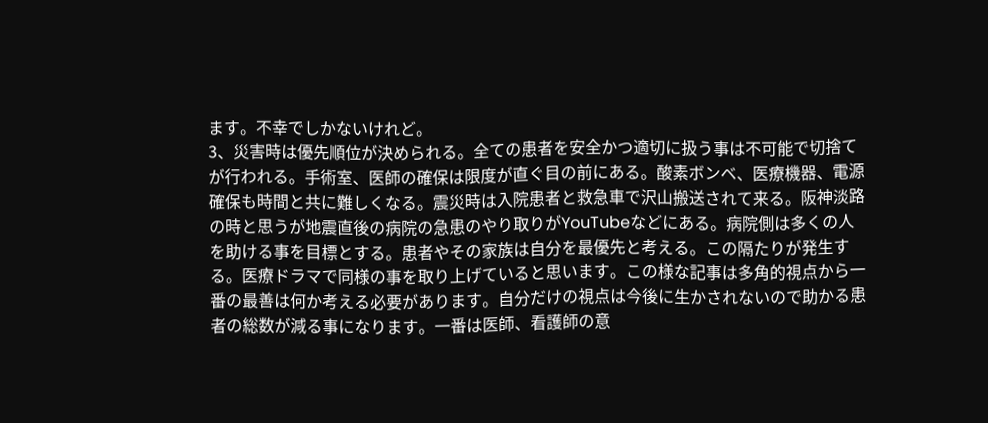ます。不幸でしかないけれど。
3、災害時は優先順位が決められる。全ての患者を安全かつ適切に扱う事は不可能で切捨てが行われる。手術室、医師の確保は限度が直ぐ目の前にある。酸素ボンベ、医療機器、電源確保も時間と共に難しくなる。震災時は入院患者と救急車で沢山搬送されて来る。阪神淡路の時と思うが地震直後の病院の急患のやり取りがYouTubeなどにある。病院側は多くの人を助ける事を目標とする。患者やその家族は自分を最優先と考える。この隔たりが発生する。医療ドラマで同様の事を取り上げていると思います。この様な記事は多角的視点から一番の最善は何か考える必要があります。自分だけの視点は今後に生かされないので助かる患者の総数が減る事になります。一番は医師、看護師の意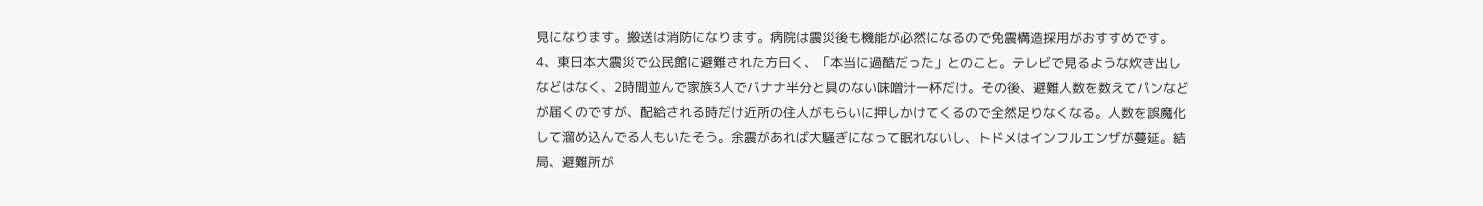見になります。搬送は消防になります。病院は震災後も機能が必然になるので免震構造採用がおすすめです。
4、東日本大震災で公民館に避難された方曰く、「本当に過酷だった」とのこと。テレビで見るような炊き出しなどはなく、2時間並んで家族3人でバナナ半分と具のない味噌汁一杯だけ。その後、避難人数を数えてパンなどが届くのですが、配給される時だけ近所の住人がもらいに押しかけてくるので全然足りなくなる。人数を誤魔化して溜め込んでる人もいたそう。余震があれば大騒ぎになって眠れないし、トドメはインフルエンザが蔓延。結局、避難所が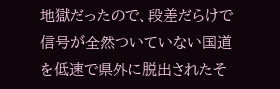地獄だったので、段差だらけで信号が全然ついていない国道を低速で県外に脱出されたそ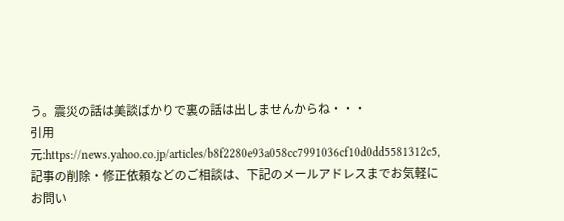う。震災の話は美談ばかりで裏の話は出しませんからね・・・
引用元:https://news.yahoo.co.jp/articles/b8f2280e93a058cc7991036cf10d0dd5581312c5,記事の削除・修正依頼などのご相談は、下記のメールアドレスまでお気軽にお問い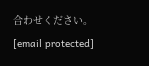合わせください。[email protected]